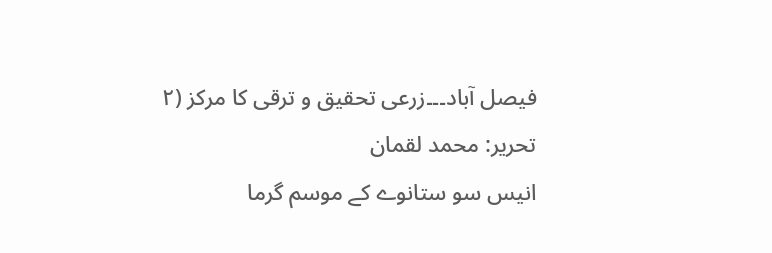فیصل آباد۔۔۔زرعی تحقیق و ترقی کا مرکز (۲
تحریر: محمد لقمان
انیس سو ستانوے کے موسم گرما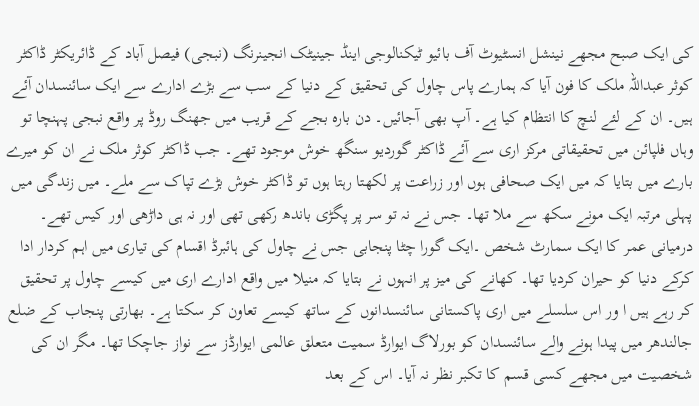کی ایک صبح مجھے نینشل انسٹیوٹ آف بائیو ٹیکنالوجی اینڈ جینیٹک انجینرنگ (نبجی) فیصل آباد کے ڈائریکٹر ڈاکٹر کوثر عبداللہ ملک کا فون آیا کہ ہمارے پاس چاول کی تحقیق کے دنیا کے سب سے بڑے ادارے سے ایک سائنسدان آئے ہیں۔ ان کے لئے لنچ کا انتظام کیا ہے۔ آپ بھی آجائیں۔ دن بارہ بجے کے قریب میں جھنگ روڈ پر واقع نبجی پہنچا تو وہاں فلپائن میں تحقیقاتی مرکز اری سے آئے ڈاکٹر گوردیو سنگھ خوش موجود تھے۔ جب ڈاکٹر کوثر ملک نے ان کو میرے بارے میں بتایا کہ میں ایک صحافی ہوں اور زراعت پر لکھتا رہتا ہوں تو ڈاکٹر خوش بڑے تپاک سے ملے۔ میں زندگی میں پہلی مرتبہ ایک مونے سکھ سے ملا تھا۔ جس نے نہ تو سر پر پگڑی باندھ رکھی تھی اور نہ ہی داڑھی اور کیس تھے۔ درمیانی عمر کا ایک سمارٹ شخص ۔ایک گورا چٹا پنجابی جس نے چاول کی ہائبرڈ اقسام کی تیاری میں اہم کردار ادا کرکے دنیا کو حیران کردیا تھا۔ کھانے کی میز پر انہوں نے بتایا کہ منیلا میں واقع ادارے اری میں کیسے چاول پر تحقیق کر رہے ہیں ا ور اس سلسلے میں اری پاکستانی سائنسدانوں کے ساتھ کیسے تعاون کر سکتا ہے۔ بھارتی پنجاب کے ضلع جالندھر میں پیدا ہونے والے سائنسدان کو بورلاگ ایوارڈ سمیت متعلق عالمی ایوارڈز سے نواز جاچکا تھا۔ مگر ان کی شخصیت میں مجھے کسی قسم کا تکبر نظر نہ آیا۔ اس کے بعد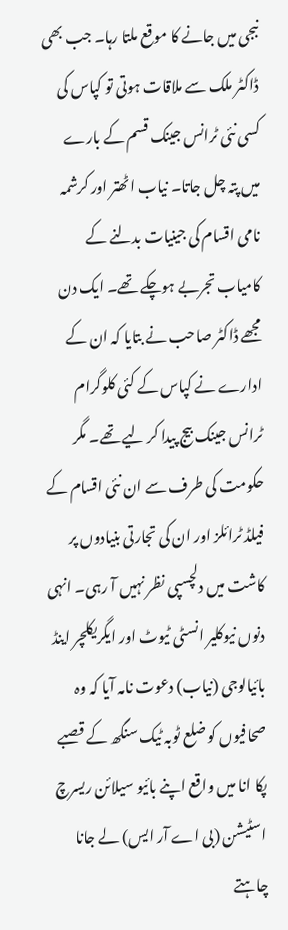نبجی میں جانے کا موقع ملتا رہا۔ جب بھی ڈاکٹر ملک سے ملاقات ہوتی تو کپاس کی کسی نئی ٹرانس جینک قسم کے بارے میں پتہ چل جاتا۔ نیاب اٹھتر اور کرشمہ نامی اقسام کی جینیات بدلنے کے کامیاب تجربے ہوچکے تھے۔ ایک دن مجھے ڈاکٹر صاحب نے بتایا کہ ان کے ادارے نے کپاس کے کئی کلوگرام ٹرانس جینک بیج پیدا کر لیے تھے۔ مگر حکومت کی طرف سے ان نئی اقسام کے فیلڈ ٹرائلز اور ان کی تجارتی بنیادوں پر کاشت میں دلچسپی نظر نہیں آ رہی۔ انہی دنوں نیوکلیر انسٹی ٹیوٹ اور ایگریکلچر اینڈ بائیالوجی (نیاب) دعوت نامہ آیا کہ وہ صحافیوں کو ضلع ٹوبہ ٹیک سنگھ کے قصبے پکا انا میں واقع اپنے بائیو سیلائن ریسرچ اسٹیشن (بی اے آر ایس) لے جانا چاہتے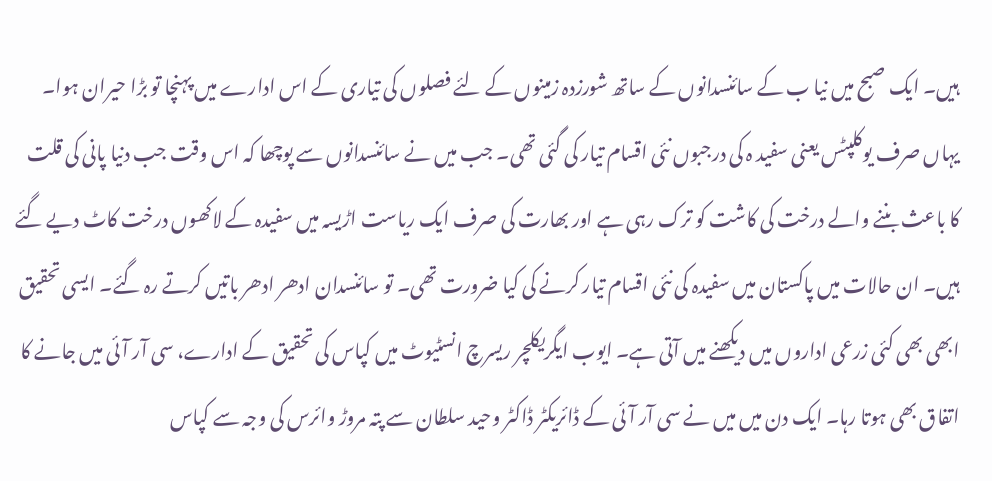ہیں۔ ایک صبح میں نیا ب کے سائنسدانوں کے ساتھ شورزدہ زمینوں کے لئے فصلوں کی تیاری کے اس ادارے میں پہنچا تو بڑا حیران ہوا۔ یہاں صرف یوکلپٹس یعنی سفید ہ کی درجبوں نئی اقسام تیار کی گئی تھی۔ جب میں نے سائنسدانوں سے پوچھا کہ اس وقت جب دنیا پانی کی قلت کا باعث بننے والے درخت کی کاشت کو ترک رہی ہے اور بھارت کی صرف ایک ریاست اڑیسہ میں سفیدہ کے لاکھوں درخت کاٹ دیے گئے ہیں۔ ان حالات میں پاکستان میں سفیدہ کی نئی اقسام تیار کرنے کی کیا ضرورت تھی۔ تو سائنسدان ادھر ادھر باتیں کرتے رہ گئے۔ ایسی تحقیق ابھی بھی کئی زرعی اداروں میں دیکھنے میں آتی ہے۔ ایوب ایگریکلچر ریسرچ انسٹیوٹ میں کپاس کی تحقیق کے ادارے، سی آر آئی میں جانے کا اتفاق بھی ہوتا رہا۔ ایک دن میں میں نے سی آر آئی کے ڈائریکٹر ڈاکٹر وحید سلطان سے پتہ مروڑ وائرس کی وجہ سے کپاس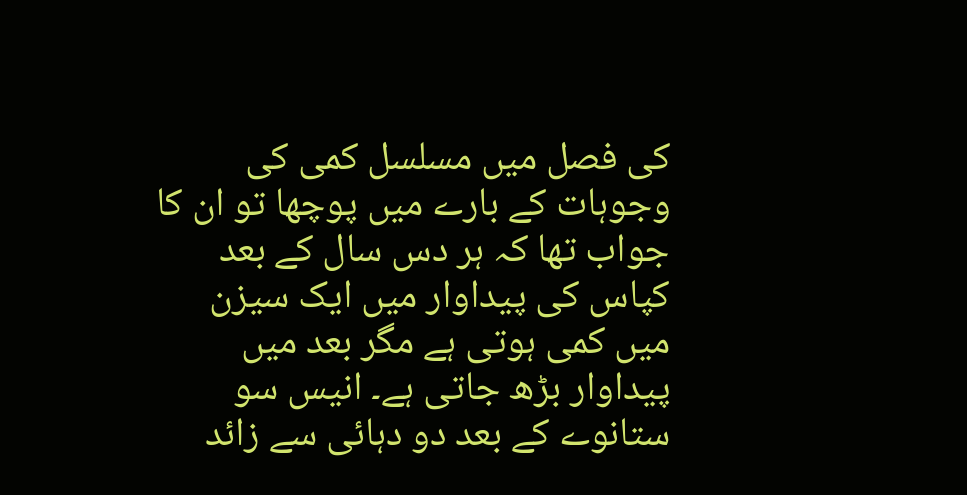کی فصل میں مسلسل کمی کی وجوہات کے بارے میں پوچھا تو ان کا جواب تھا کہ ہر دس سال کے بعد کپاس کی پیداوار میں ایک سیزن میں کمی ہوتی ہے مگر بعد میں پیداوار بڑھ جاتی ہے۔ انیس سو ستانوے کے بعد دو دہائی سے زائد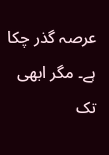عرصہ گذر چکا ہے۔ مگر ابھی تک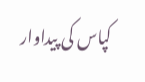کپاس کی پیداوار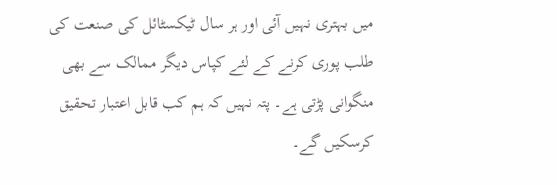میں بہتری نہیں آئی اور ہر سال ٹیکسٹائل کی صنعت کی طلب پوری کرنے کے لئے کپاس دیگر ممالک سے بھی منگوانی پڑتی ہے۔ پتہ نہیں کہ ہم کب قابل اعتبار تحقیق کرسکیں گے۔